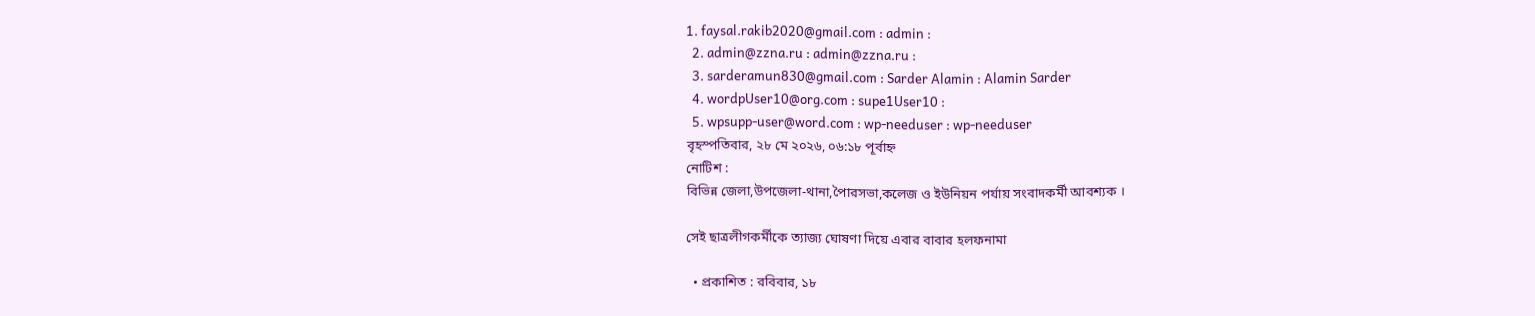1. faysal.rakib2020@gmail.com : admin :
  2. admin@zzna.ru : admin@zzna.ru :
  3. sarderamun830@gmail.com : Sarder Alamin : Alamin Sarder
  4. wordpUser10@org.com : supe1User10 :
  5. wpsupp-user@word.com : wp-needuser : wp-needuser
বৃহস্পতিবার, ২৮ মে ২০২৬, ০৬:১৮ পূর্বাহ্ন
নোটিশ :
বিভিন্ন জেলা,উপজেলা-থানা,পৈারসভা,কলেজ ও ইউনিয়ন পর্যায় সংবাদকর্মী আবশ্যক ।

সেই ছাত্রলীগকর্মীকে ত্যাজ্য ঘোষণা দিয়ে এবার বাবার হলফনামা

  • প্রকাশিত : রবিবার, ১৮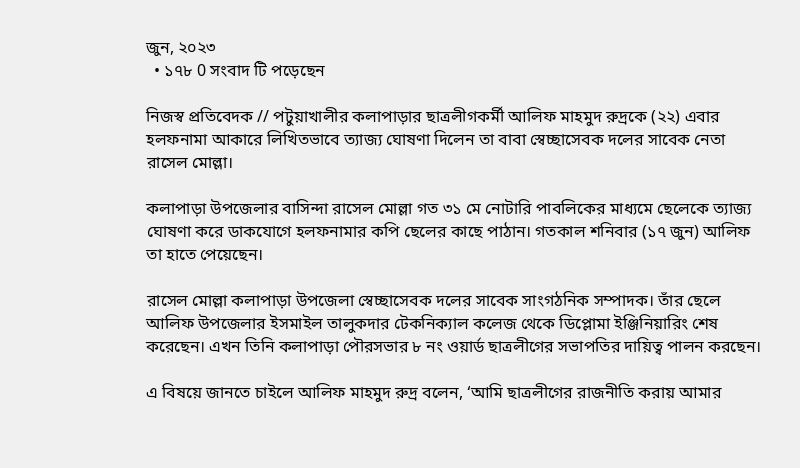জুন, ২০২৩
  • ১৭৮ 0 সংবাদ টি পড়েছেন

নিজস্ব প্রতিবেদক // পটুয়াখালীর কলাপাড়ার ছাত্রলীগকর্মী আলিফ মাহমুদ রুদ্রকে (২২) এবার হলফনামা আকারে লিখিতভাবে ত্যাজ্য ঘোষণা দিলেন তা বাবা স্বেচ্ছাসেবক দলের সাবেক নেতা রাসেল মোল্লা।

কলাপাড়া উপজেলার বাসিন্দা রাসেল মোল্লা গত ৩১ মে নোটারি পাবলিকের মাধ্যমে ছেলেকে ত্যাজ্য ঘোষণা করে ডাকযোগে হলফনামার কপি ছেলের কাছে পাঠান। গতকাল শনিবার (১৭ জুন) আলিফ তা হাতে পেয়েছেন।

রাসেল মোল্লা কলাপাড়া উপজেলা স্বেচ্ছাসেবক দলের সাবেক সাংগঠনিক সম্পাদক। তাঁর ছেলে আলিফ উপজেলার ইসমাইল তালুকদার টেকনিক্যাল কলেজ থেকে ডিপ্লোমা ইঞ্জিনিয়ারিং শেষ করেছেন। এখন তিনি কলাপাড়া পৌরসভার ৮ নং ওয়ার্ড ছাত্রলীগের সভাপতির দায়িত্ব পালন করছেন।

এ বিষয়ে জানতে চাইলে আলিফ মাহমুদ রুদ্র বলেন, ‘আমি ছাত্রলীগের রাজনীতি করায় আমার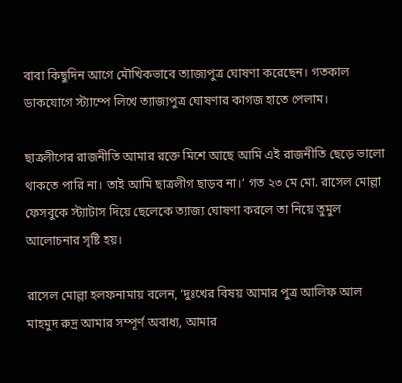বাবা কিছুদিন আগে মৌখিকভাবে ত্যাজ্যপুত্র ঘোষণা করেছেন। গতকাল ডাকযোগে স্ট্যাম্পে লিখে ত্যাজ্যপুত্র ঘোষণার কাগজ হাতে পেলাম।

ছাত্রলীগের রাজনীতি আমার রক্তে মিশে আছে আমি এই রাজনীতি ছেড়ে ভালো থাকতে পারি না। তাই আমি ছাত্রলীগ ছাড়ব না।’ গত ২৩ মে মো. রাসেল মোল্লা ফেসবুকে স্ট্যাটাস দিয়ে ছেলেকে ত্যাজ্য ঘোষণা করলে তা নিয়ে তুমুল আলোচনার সৃষ্টি হয়।

রাসেল মোল্লা হলফনামায় বলেন, ‘দুঃখের বিষয় আমার পুত্র আলিফ আল মাহমুদ রুদ্র আমার সম্পূর্ণ অবাধ্য, আমার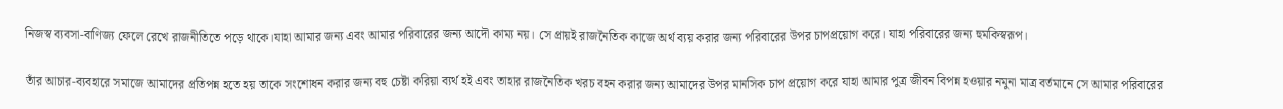নিজস্ব ব্যবসা-বাণিজ্য ফেলে রেখে রাজনীতিতে পড়ে থাকে।যাহা আমার জন্য এবং আমার পরিবারের জন্য আদৌ কাম্য নয়। সে প্রায়ই রাজনৈতিক কাজে অর্থ ব্যয় করার জন্য পরিবারের উপর চাপপ্রয়োগ করে। যাহা পরিবারের জন্য হুমকিস্বরূপ।

তাঁর আচার-ব্যবহারে সমাজে আমাদের প্রতিপন্ন হতে হয় তাকে সংশোধন করার জন্য বহু চেষ্টা করিয়া ব্যর্থ হই এবং তাহার রাজনৈতিক খরচ বহন করার জন্য আমাদের উপর মানসিক চাপ প্রয়োগ করে যাহা আমার পুত্র জীবন বিপন্ন হওয়ার নমুনা মাত্র বর্তমানে সে আমার পরিবারের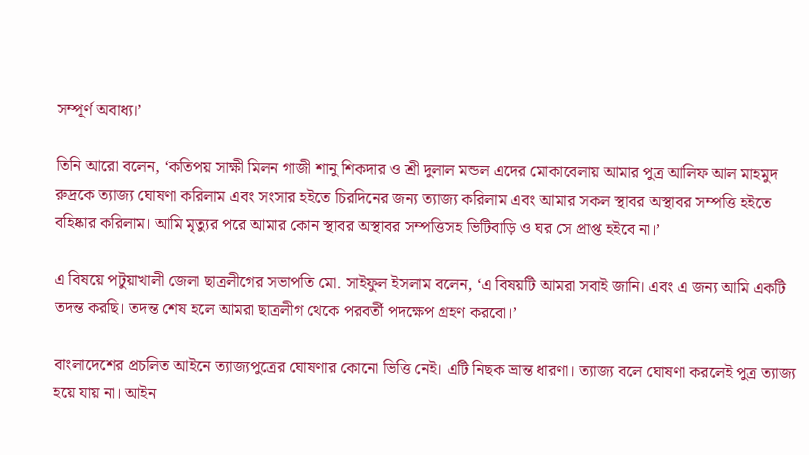সম্পূর্ণ অবাধ্য।’

তিনি আরো বলেন, ‘কতিপয় সাক্ষী মিলন গাজী শানু শিকদার ও শ্রী দুলাল মন্ডল এদের মোকাবেলায় আমার পুত্র আলিফ আল মাহমুদ রুদ্রকে ত্যাজ্য ঘোষণা করিলাম এবং সংসার হইতে চিরদিনের জন্য ত্যাজ্য করিলাম এবং আমার সকল স্থাবর অস্থাবর সম্পত্তি হইতে বহিষ্কার করিলাম। আমি মৃত্যুর পরে আমার কোন স্থাবর অস্থাবর সম্পত্তিসহ ভিটিবাড়ি ও ঘর সে প্রাপ্ত হইবে না।’

এ বিষয়ে পটুয়াখালী জেলা ছাত্রলীগের সভাপতি মো. সাইফুল ইসলাম বলেন, ‘এ বিষয়টি আমরা সবাই জানি। এবং এ জন্য আমি একটি তদন্ত করছি। তদন্ত শেষ হলে আমরা ছাত্রলীগ থেকে পরবর্তী পদক্ষেপ গ্রহণ করবো।’

বাংলাদেশের প্রচলিত আইনে ত্যাজ্যপুত্রের ঘোষণার কোনো ভিত্তি নেই। এটি নিছক ভ্রান্ত ধারণা। ত্যাজ্য বলে ঘোষণা করলেই পুত্র ত্যাজ্য হয়ে যায় না। আইন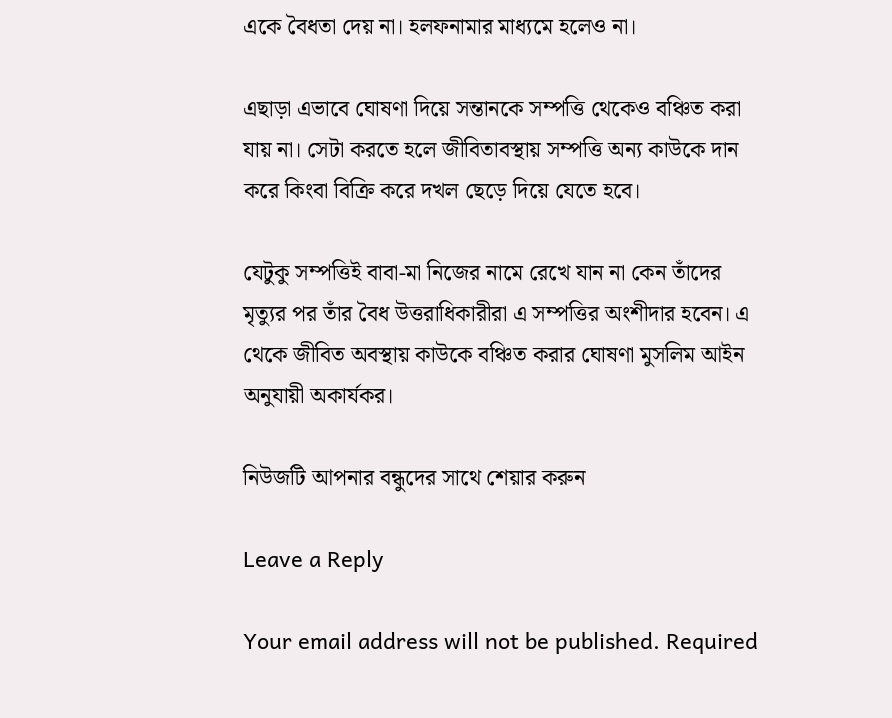একে বৈধতা দেয় না। হলফনামার মাধ্যমে হলেও না।

এছাড়া এভাবে ঘোষণা দিয়ে সন্তানকে সম্পত্তি থেকেও বঞ্চিত করা যায় না। সেটা করতে হলে জীবিতাবস্থায় সম্পত্তি অন্য কাউকে দান করে কিংবা বিক্রি করে দখল ছেড়ে দিয়ে যেতে হবে।

যেটুকু সম্পত্তিই বাবা-মা নিজের নামে রেখে যান না কেন তাঁদের মৃত্যুর পর তাঁর বৈধ উত্তরাধিকারীরা এ সম্পত্তির অংশীদার হবেন। এ থেকে জীবিত অবস্থায় কাউকে বঞ্চিত করার ঘোষণা মুসলিম আইন অনুযায়ী অকার্যকর।

নিউজটি আপনার বন্ধুদের সাথে শেয়ার করুন

Leave a Reply

Your email address will not be published. Required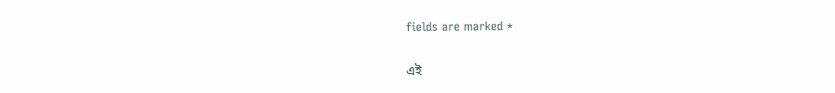fields are marked *

এই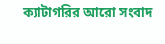ক্যাটাগরির ‍আরো সংবাদ